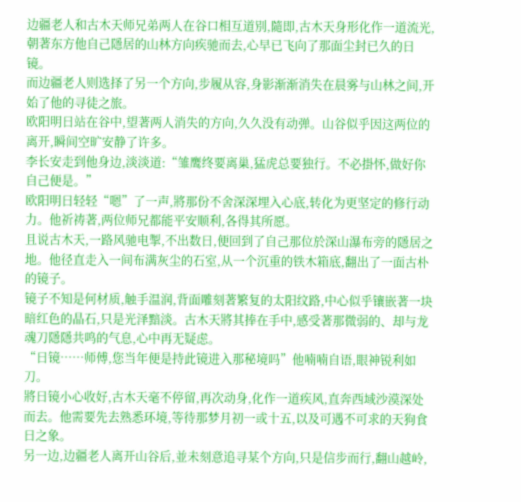边疆老人和古木天师兄弟两人在谷口相互道別,隨即,古木天身形化作一道流光,朝著东方他自己隱居的山林方向疾驰而去,心早已飞向了那面尘封已久的日镜。
而边疆老人则选择了另一个方向,步履从容,身影渐渐消失在晨雾与山林之间,开始了他的寻徒之旅。
欧阳明日站在谷中,望著两人消失的方向,久久没有动弹。山谷似乎因这两位的离开,瞬间空旷安静了许多。
李长安走到他身边,淡淡道:“雏鹰终要离巢,猛虎总要独行。不必掛怀,做好你自己便是。”
欧阳明日轻轻“嗯”了一声,將那份不舍深深埋入心底,转化为更坚定的修行动力。他祈祷著,两位师兄都能平安顺利,各得其所愿。
且说古木天,一路风驰电掣,不出数日,便回到了自己那位於深山瀑布旁的隱居之地。他径直走入一间布满灰尘的石室,从一个沉重的铁木箱底,翻出了一面古朴的镜子。
镜子不知是何材质,触手温润,背面雕刻著繁复的太阳纹路,中心似乎镶嵌著一块暗红色的晶石,只是光泽黯淡。古木天將其捧在手中,感受著那微弱的、却与龙魂刀隱隱共鸣的气息,心中再无疑虑。
“日镜……师傅,您当年便是持此镜进入那秘境吗”他喃喃自语,眼神锐利如刀。
將日镜小心收好,古木天毫不停留,再次动身,化作一道疾风,直奔西域沙漠深处而去。他需要先去熟悉环境,等待那梦月初一或十五,以及可遇不可求的天狗食日之象。
另一边,边疆老人离开山谷后,並未刻意追寻某个方向,只是信步而行,翻山越岭,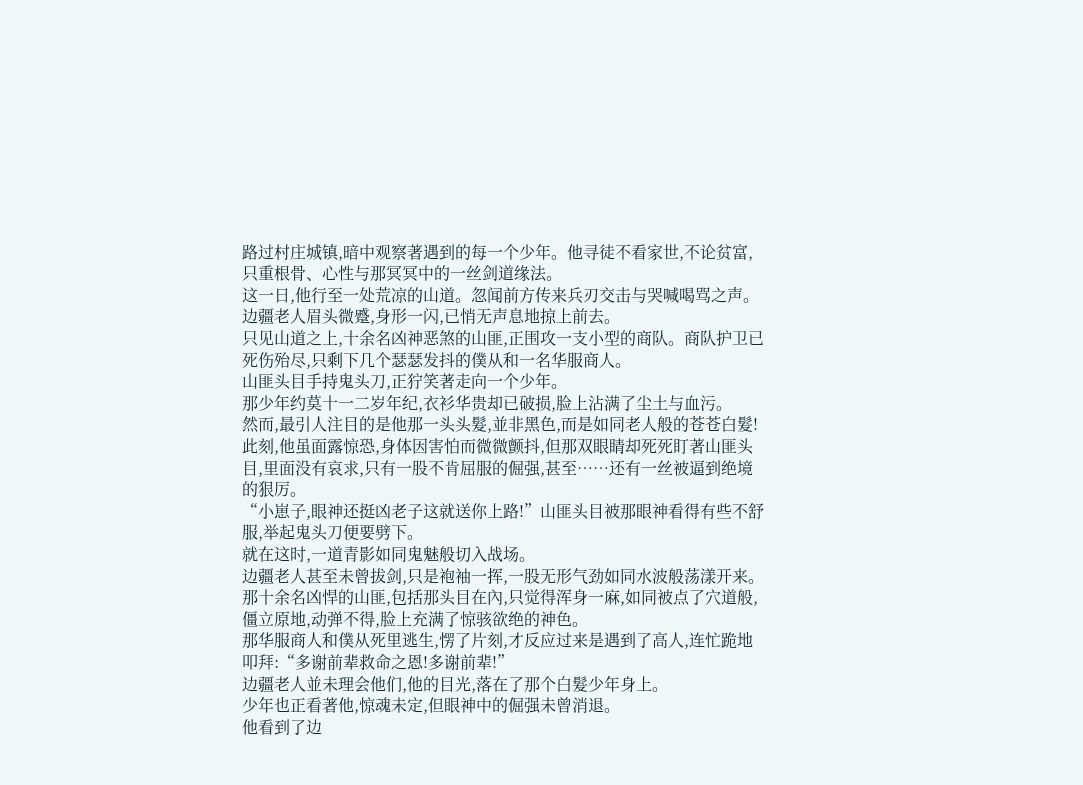路过村庄城镇,暗中观察著遇到的每一个少年。他寻徒不看家世,不论贫富,只重根骨、心性与那冥冥中的一丝剑道缘法。
这一日,他行至一处荒凉的山道。忽闻前方传来兵刃交击与哭喊喝骂之声。边疆老人眉头微蹙,身形一闪,已悄无声息地掠上前去。
只见山道之上,十余名凶神恶煞的山匪,正围攻一支小型的商队。商队护卫已死伤殆尽,只剩下几个瑟瑟发抖的僕从和一名华服商人。
山匪头目手持鬼头刀,正狞笑著走向一个少年。
那少年约莫十一二岁年纪,衣衫华贵却已破损,脸上沾满了尘土与血污。
然而,最引人注目的是他那一头头髮,並非黑色,而是如同老人般的苍苍白髮!此刻,他虽面露惊恐,身体因害怕而微微颤抖,但那双眼睛却死死盯著山匪头目,里面没有哀求,只有一股不肯屈服的倔强,甚至……还有一丝被逼到绝境的狠厉。
“小崽子,眼神还挺凶老子这就送你上路!”山匪头目被那眼神看得有些不舒服,举起鬼头刀便要劈下。
就在这时,一道青影如同鬼魅般切入战场。
边疆老人甚至未曾拔剑,只是袍袖一挥,一股无形气劲如同水波般荡漾开来。那十余名凶悍的山匪,包括那头目在內,只觉得浑身一麻,如同被点了穴道般,僵立原地,动弹不得,脸上充满了惊骇欲绝的神色。
那华服商人和僕从死里逃生,愣了片刻,才反应过来是遇到了高人,连忙跪地叩拜:“多谢前辈救命之恩!多谢前辈!”
边疆老人並未理会他们,他的目光,落在了那个白髮少年身上。
少年也正看著他,惊魂未定,但眼神中的倔强未曾消退。
他看到了边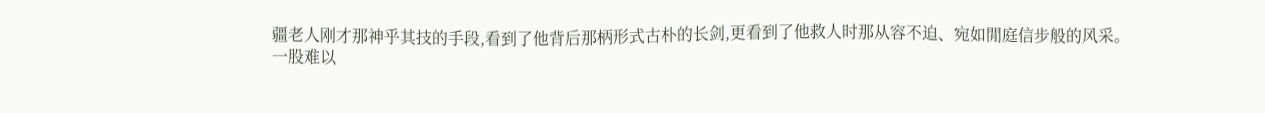疆老人刚才那神乎其技的手段,看到了他背后那柄形式古朴的长剑,更看到了他救人时那从容不迫、宛如閒庭信步般的风采。
一股难以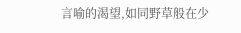言喻的渴望,如同野草般在少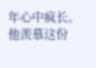年心中疯长。他羡慕这份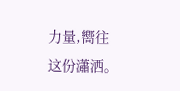力量,嚮往这份瀟洒。